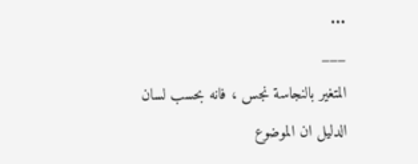...
___
المتغير بالنجاسة نجس ، فانه بحسب لسان الدليل ان الموضوع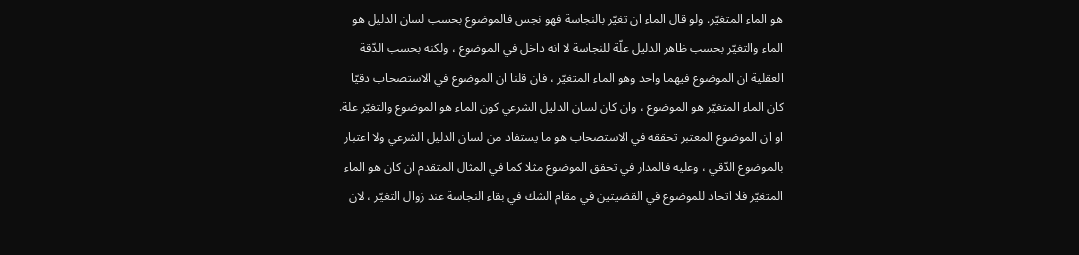هو الماء المتغيّر. ولو قال الماء ان تغيّر بالنجاسة فهو نجس فالموضوع بحسب لسان الدليل هو الماء والتغيّر بحسب ظاهر الدليل علّة للنجاسة لا انه داخل في الموضوع ، ولكنه بحسب الدّقة العقلية ان الموضوع فيهما واحد وهو الماء المتغيّر ، فان قلنا ان الموضوع في الاستصحاب دقيّا كان الماء المتغيّر هو الموضوع ، وان كان لسان الدليل الشرعي كون الماء هو الموضوع والتغيّر علة.
او ان الموضوع المعتبر تحققه في الاستصحاب هو ما يستفاد من لسان الدليل الشرعي ولا اعتبار بالموضوع الدّقي ، وعليه فالمدار في تحقق الموضوع مثلا كما في المثال المتقدم ان كان هو الماء المتغيّر فلا اتحاد للموضوع في القضيتين في مقام الشك في بقاء النجاسة عند زوال التغيّر ، لان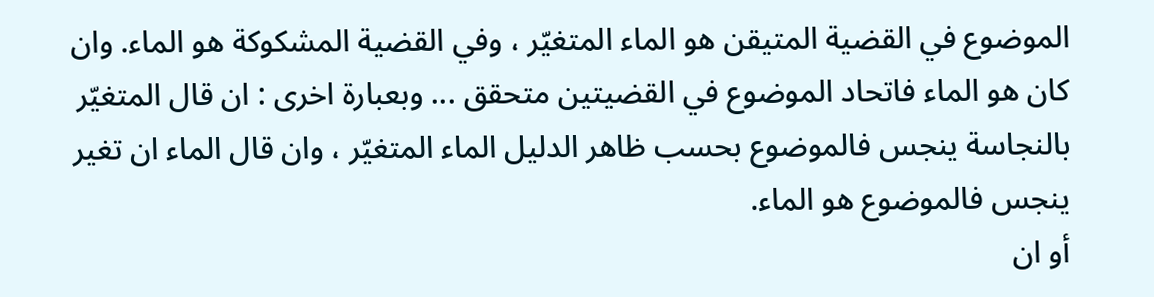الموضوع في القضية المتيقن هو الماء المتغيّر ، وفي القضية المشكوكة هو الماء. وان كان هو الماء فاتحاد الموضوع في القضيتين متحقق ... وبعبارة اخرى : ان قال المتغيّر بالنجاسة ينجس فالموضوع بحسب ظاهر الدليل الماء المتغيّر ، وان قال الماء ان تغير ينجس فالموضوع هو الماء.
أو ان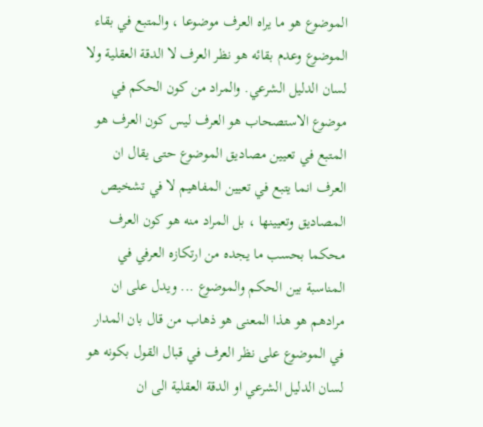الموضوع هو ما يراه العرف موضوعا ، والمتبع في بقاء الموضوع وعدم بقائه هو نظر العرف لا الدقة العقلية ولا لسان الدليل الشرعي. والمراد من كون الحكم في موضوع الاستصحاب هو العرف ليس كون العرف هو المتبع في تعيين مصاديق الموضوع حتى يقال ان العرف انما يتبع في تعيين المفاهيم لا في تشخيص المصاديق وتعيينها ، بل المراد منه هو كون العرف محكما بحسب ما يجده من ارتكازه العرفي في المناسبة بين الحكم والموضوع ... ويدل على ان مرادهم هو هذا المعنى هو ذهاب من قال بان المدار في الموضوع على نظر العرف في قبال القول بكونه هو لسان الدليل الشرعي او الدقة العقلية الى ان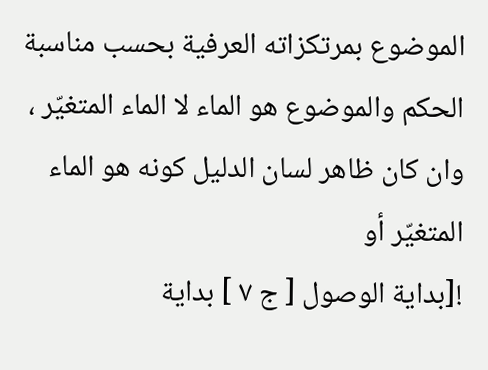الموضوع بمرتكزاته العرفية بحسب مناسبة الحكم والموضوع هو الماء لا الماء المتغيّر ، وان كان ظاهر لسان الدليل كونه هو الماء المتغيّر أو
![بداية الوصول [ ج ٧ ] بداية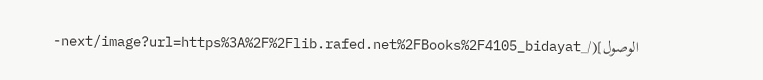الوصول](/_next/image?url=https%3A%2F%2Flib.rafed.net%2FBooks%2F4105_bidayat-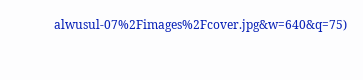alwusul-07%2Fimages%2Fcover.jpg&w=640&q=75)